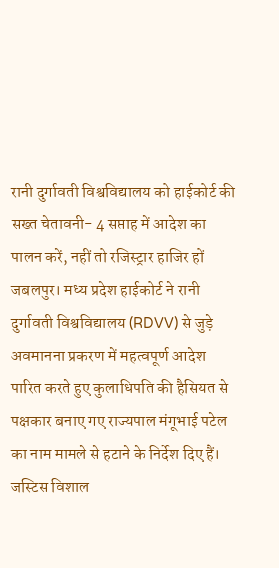रानी दुर्गावती विश्वविद्यालय को हाईकोर्ट की सख्त चेतावनी- 4 सप्ताह में आदेश का पालन करें, नहीं तो रजिस्ट्रार हाजिर हों
जबलपुर। मध्य प्रदेश हाईकोर्ट ने रानी दुर्गावती विश्वविद्यालय (RDVV) से जुड़े अवमानना प्रकरण में महत्वपूर्ण आदेश पारित करते हुए कुलाधिपति की हैसियत से पक्षकार बनाए गए राज्यपाल मंगूभाई पटेल का नाम मामले से हटाने के निर्देश दिए हैं। जस्टिस विशाल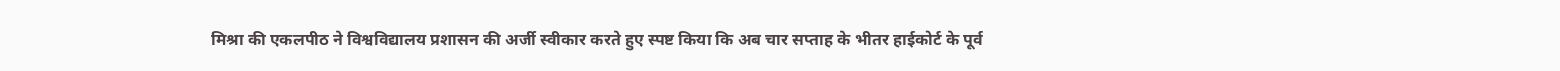मिश्रा की एकलपीठ ने विश्वविद्यालय प्रशासन की अर्जी स्वीकार करते हुए स्पष्ट किया कि अब चार सप्ताह के भीतर हाईकोर्ट के पूर्व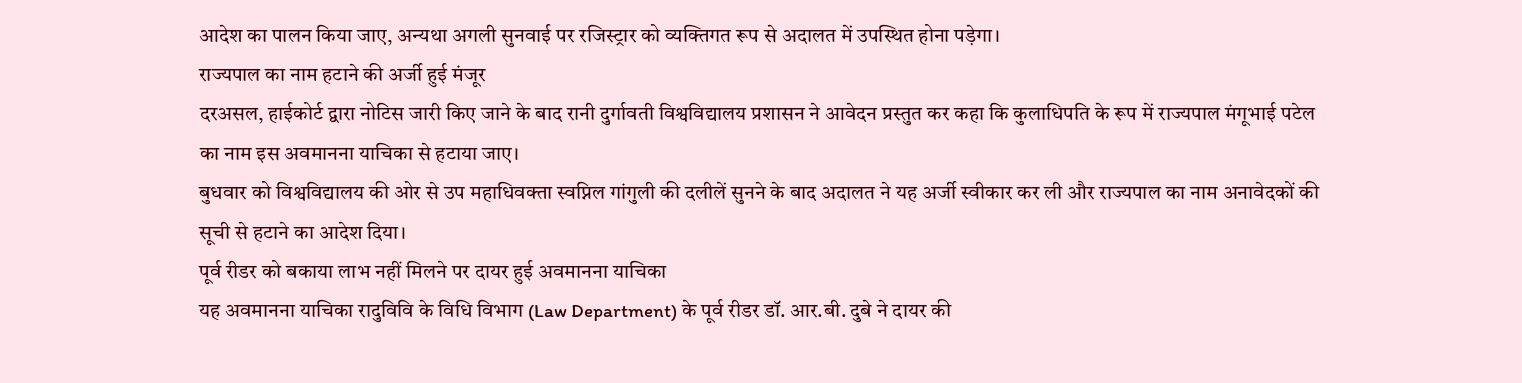आदेश का पालन किया जाए, अन्यथा अगली सुनवाई पर रजिस्ट्रार को व्यक्तिगत रूप से अदालत में उपस्थित होना पड़ेगा।
राज्यपाल का नाम हटाने की अर्जी हुई मंजूर
दरअसल, हाईकोर्ट द्वारा नोटिस जारी किए जाने के बाद रानी दुर्गावती विश्वविद्यालय प्रशासन ने आवेदन प्रस्तुत कर कहा कि कुलाधिपति के रूप में राज्यपाल मंगूभाई पटेल का नाम इस अवमानना याचिका से हटाया जाए।
बुधवार को विश्वविद्यालय की ओर से उप महाधिवक्ता स्वप्निल गांगुली की दलीलें सुनने के बाद अदालत ने यह अर्जी स्वीकार कर ली और राज्यपाल का नाम अनावेदकों की सूची से हटाने का आदेश दिया।
पूर्व रीडर को बकाया लाभ नहीं मिलने पर दायर हुई अवमानना याचिका
यह अवमानना याचिका रादुविवि के विधि विभाग (Law Department) के पूर्व रीडर डॉ. आर.बी. दुबे ने दायर की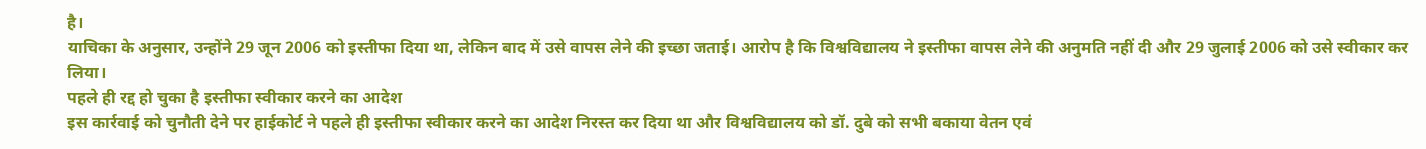है।
याचिका के अनुसार, उन्होंने 29 जून 2006 को इस्तीफा दिया था, लेकिन बाद में उसे वापस लेने की इच्छा जताई। आरोप है कि विश्वविद्यालय ने इस्तीफा वापस लेने की अनुमति नहीं दी और 29 जुलाई 2006 को उसे स्वीकार कर लिया।
पहले ही रद्द हो चुका है इस्तीफा स्वीकार करने का आदेश
इस कार्रवाई को चुनौती देने पर हाईकोर्ट ने पहले ही इस्तीफा स्वीकार करने का आदेश निरस्त कर दिया था और विश्वविद्यालय को डॉ. दुबे को सभी बकाया वेतन एवं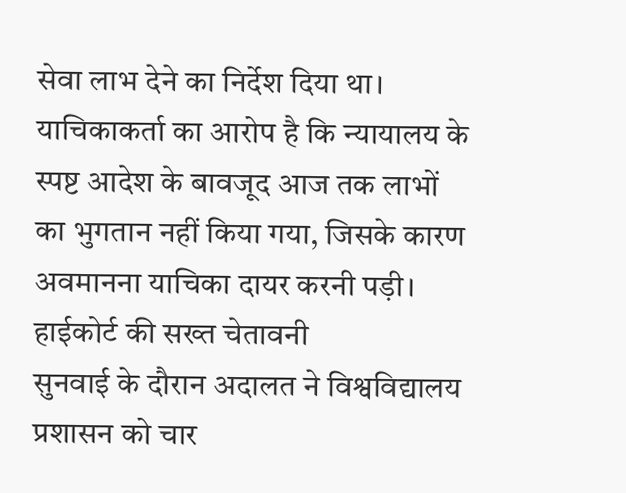सेवा लाभ देने का निर्देश दिया था।
याचिकाकर्ता का आरोप है कि न्यायालय के स्पष्ट आदेश के बावजूद आज तक लाभों का भुगतान नहीं किया गया, जिसके कारण अवमानना याचिका दायर करनी पड़ी।
हाईकोर्ट की सख्त चेतावनी
सुनवाई के दौरान अदालत ने विश्वविद्यालय प्रशासन को चार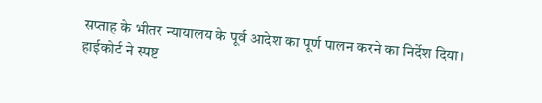सप्ताह के भीतर न्यायालय के पूर्व आदेश का पूर्ण पालन करने का निर्देश दिया।
हाईकोर्ट ने स्पष्ट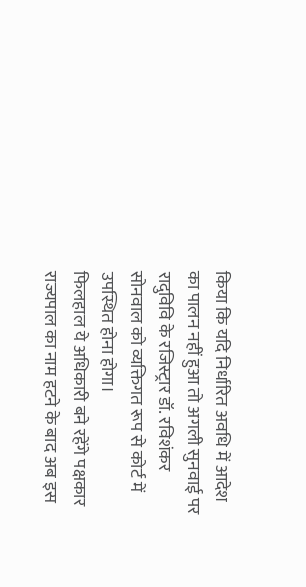किया कि यदि निर्धारित अवधि में आदेश का पालन नहीं हुआ तो अगली सुनवाई पर रादुविवि के रजिस्ट्रार डॉ. रविशंकर सोनवाल को व्यक्तिगत रूप से कोर्ट में उपस्थित होना होगा।
फिलहाल ये अधिकारी बने रहेंगे पक्षकार
राज्यपाल का नाम हटने के बाद अब इस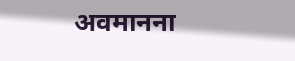अवमानना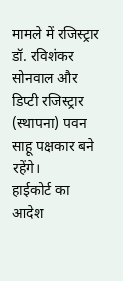मामले में रजिस्ट्रार डॉ. रविशंकर सोनवाल और डिप्टी रजिस्ट्रार (स्थापना) पवन साहू पक्षकार बने रहेंगे।
हाईकोर्ट का आदेश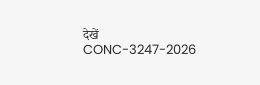देखें CONC-3247-2026